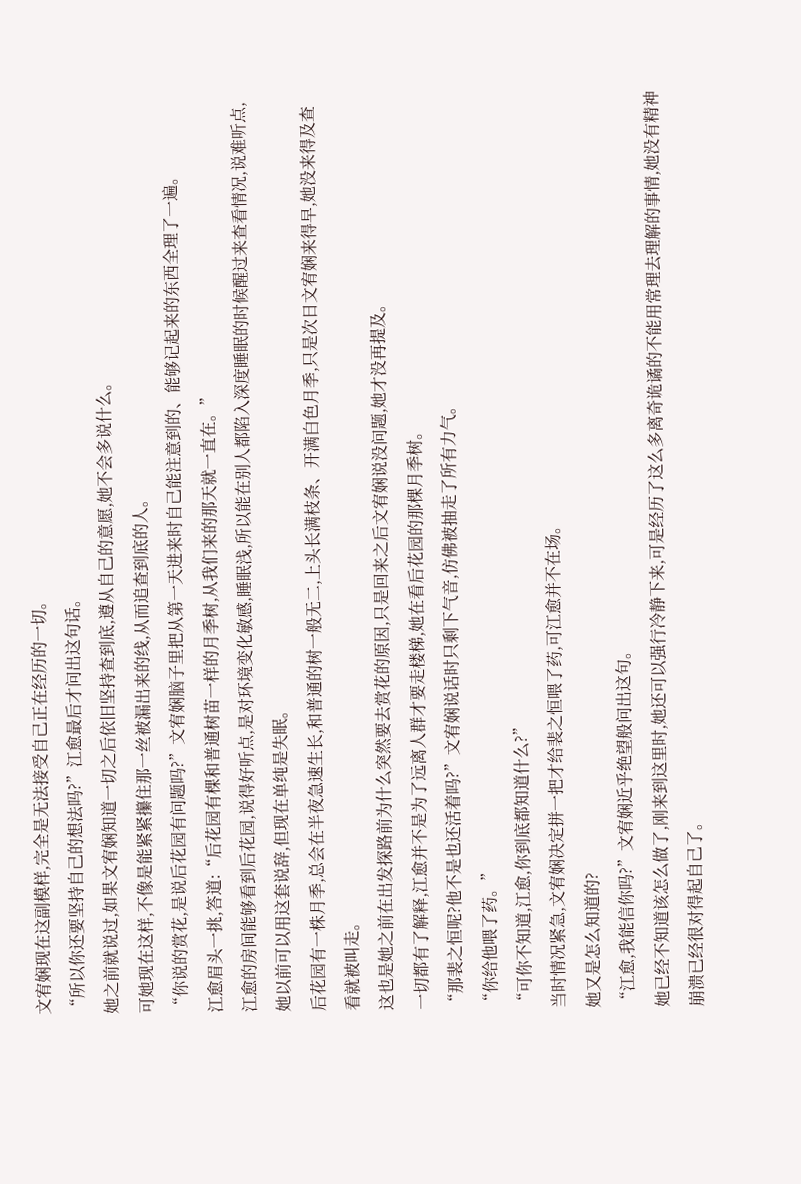文宥娴现在这副模样,完全是无法接受自己正在经历的一切。
“所以你还要坚持自己的想法吗?”江愈最后才问出这句话。
她之前就说过,如果文宥娴知道一切之后依旧坚持查到底,遵从自己的意愿,她不会多说什么。
可她现在这样,不像是能紧紧攥住那一丝被漏出来的线,从而追查到底的人。
“你说的赏花,是说后花园有问题吗?”文宥娴脑子里把从第一天进来时自己能注意到的、能够记起来的东西全理了一遍。
江愈眉头一挑,答道:“后花园有棵和普通树苗一样的月季树,从我们来的那天就一直在。”
江愈的房间能够看到后花园,说得好听点,是对环境变化敏感,睡眠浅,所以能在别人都陷入深度睡眠的时候醒过来查看情况,说难听点,她以前可以用这套说辞,但现在单纯是失眠。
后花园有一株月季,总会在半夜急速生长,和普通的树一般无二,上头长满枝条、开满白色月季,只是次日文宥娴来得早,她没来得及查看就被叫走。
这也是她之前在出发探路前为什么突然要去赏花的原因,只是回来之后文宥娴说没问题,她才没再提及。
一切都有了解释,江愈并不是为了远离人群才要走楼梯,她在看后花园的那棵月季树。
“那裴之恒呢?他不是也还活着吗?”文宥娴说话时只剩下气音,仿佛被抽走了所有力气。
“你给他喂了药。”
“可你不知道,江愈,你到底都知道什么?”
当时情况紧急,文宥娴决定拼一把才给裴之恒喂了药,可江愈并不在场。
她又是怎么知道的?
“江愈,我能信你吗?”文宥娴近乎绝望般问出这句。
她已经不知道该怎么做了,刚来到这里时,她还可以强行冷静下来,可是经历了这么多离奇诡谲的不能用常理去理解的事情,她没有精神崩溃已经很对得起自己了。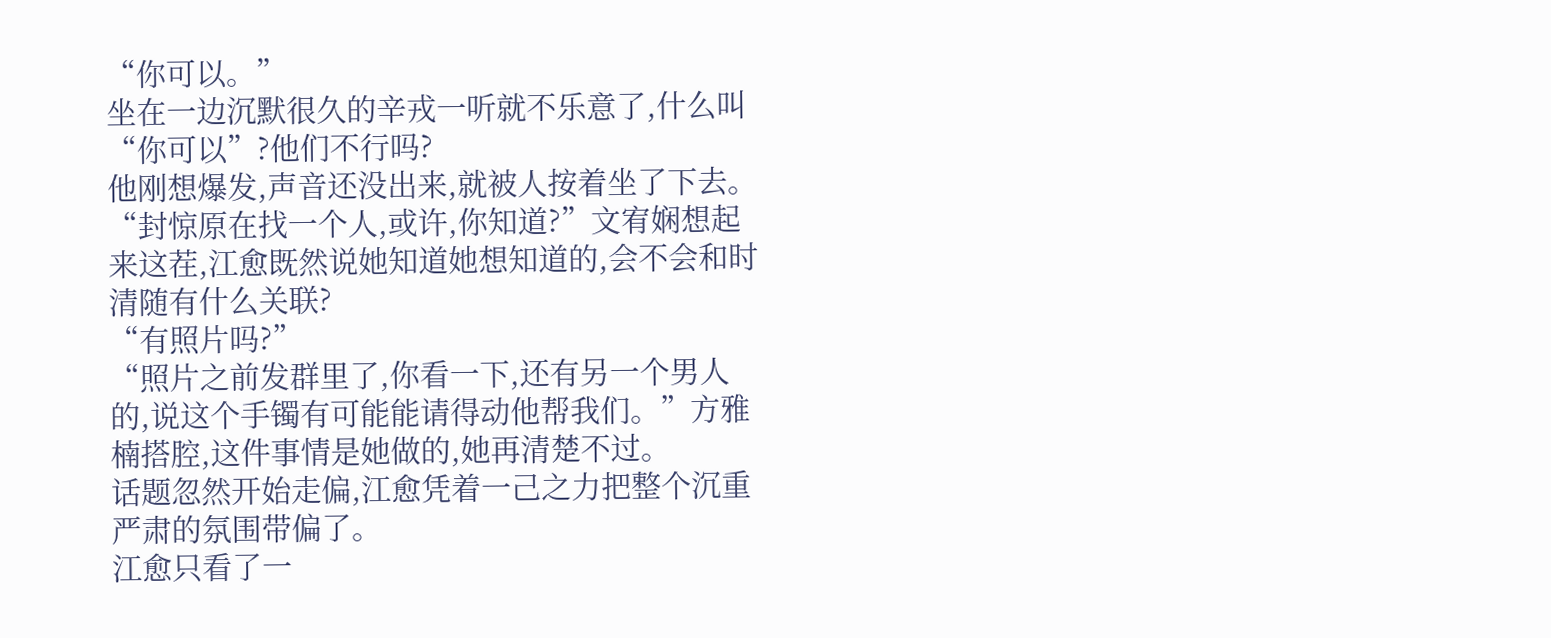“你可以。”
坐在一边沉默很久的辛戎一听就不乐意了,什么叫“你可以”?他们不行吗?
他刚想爆发,声音还没出来,就被人按着坐了下去。
“封惊原在找一个人,或许,你知道?”文宥娴想起来这茬,江愈既然说她知道她想知道的,会不会和时清随有什么关联?
“有照片吗?”
“照片之前发群里了,你看一下,还有另一个男人的,说这个手镯有可能能请得动他帮我们。”方雅楠搭腔,这件事情是她做的,她再清楚不过。
话题忽然开始走偏,江愈凭着一己之力把整个沉重严肃的氛围带偏了。
江愈只看了一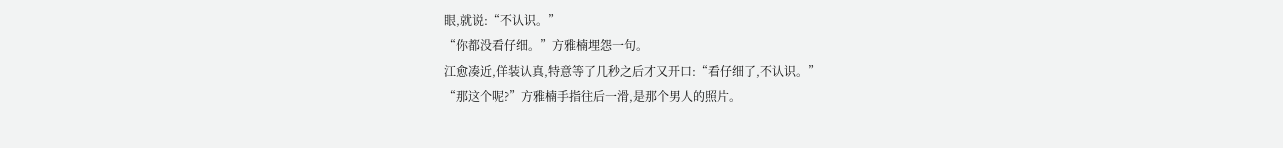眼,就说:“不认识。”
“你都没看仔细。”方雅楠埋怨一句。
江愈凑近,佯装认真,特意等了几秒之后才又开口:“看仔细了,不认识。”
“那这个呢?”方雅楠手指往后一滑,是那个男人的照片。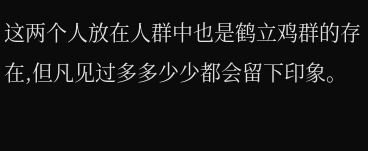这两个人放在人群中也是鹤立鸡群的存在,但凡见过多多少少都会留下印象。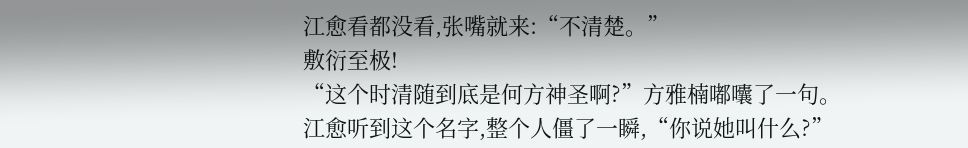江愈看都没看,张嘴就来:“不清楚。”
敷衍至极!
“这个时清随到底是何方神圣啊?”方雅楠嘟囔了一句。
江愈听到这个名字,整个人僵了一瞬,“你说她叫什么?”